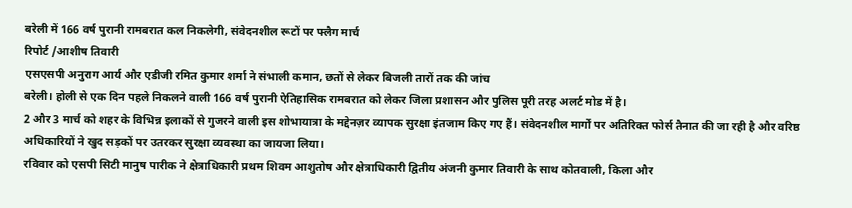बरेली में 166 वर्ष पुरानी रामबरात कल निकलेगी, संवेदनशील रूटों पर फ्लैग मार्च
रिपोर्ट /आशीष तिवारी
एसएसपी अनुराग आर्य और एडीजी रमित कुमार शर्मा ने संभाली कमान, छतों से लेकर बिजली तारों तक की जांच
बरेली। होली से एक दिन पहले निकलने वाली 166 वर्ष पुरानी ऐतिहासिक रामबरात को लेकर जिला प्रशासन और पुलिस पूरी तरह अलर्ट मोड में है।
2 और 3 मार्च को शहर के विभिन्न इलाकों से गुजरने वाली इस शोभायात्रा के मद्देनज़र व्यापक सुरक्षा इंतजाम किए गए हैं। संवेदनशील मार्गों पर अतिरिक्त फोर्स तैनात की जा रही है और वरिष्ठ अधिकारियों ने खुद सड़कों पर उतरकर सुरक्षा व्यवस्था का जायजा लिया।
रविवार को एसपी सिटी मानुष पारीक ने क्षेत्राधिकारी प्रथम शिवम आशुतोष और क्षेत्राधिकारी द्वितीय अंजनी कुमार तिवारी के साथ कोतवाली, किला और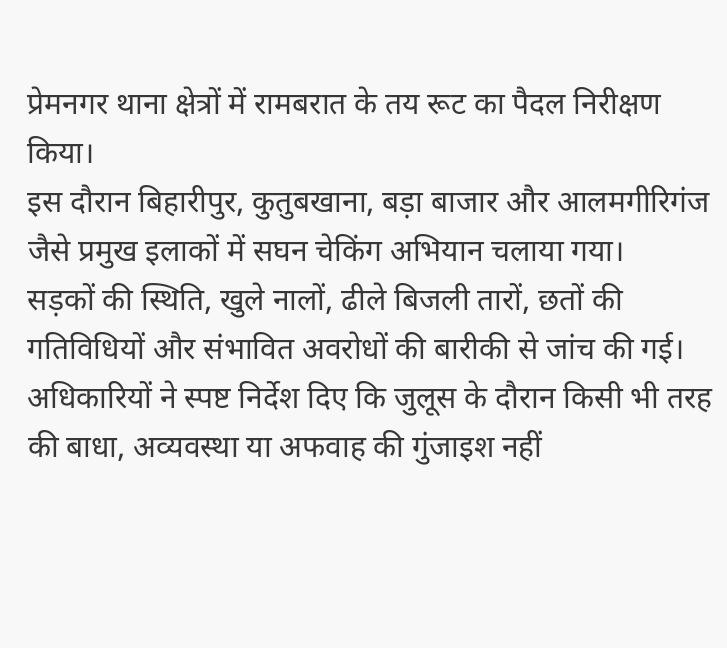प्रेमनगर थाना क्षेत्रों में रामबरात के तय रूट का पैदल निरीक्षण किया।
इस दौरान बिहारीपुर, कुतुबखाना, बड़ा बाजार और आलमगीरिगंज जैसे प्रमुख इलाकों में सघन चेकिंग अभियान चलाया गया।
सड़कों की स्थिति, खुले नालों, ढीले बिजली तारों, छतों की गतिविधियों और संभावित अवरोधों की बारीकी से जांच की गई। अधिकारियों ने स्पष्ट निर्देश दिए कि जुलूस के दौरान किसी भी तरह की बाधा, अव्यवस्था या अफवाह की गुंजाइश नहीं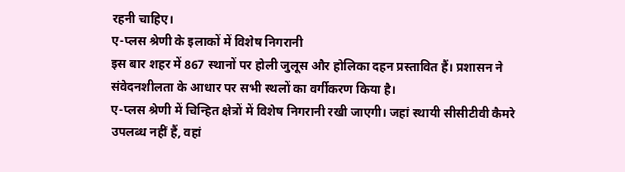रहनी चाहिए।
ए-प्लस श्रेणी के इलाकों में विशेष निगरानी
इस बार शहर में 867 स्थानों पर होली जुलूस और होलिका दहन प्रस्तावित हैं। प्रशासन ने संवेदनशीलता के आधार पर सभी स्थलों का वर्गीकरण किया है।
ए-प्लस श्रेणी में चिन्हित क्षेत्रों में विशेष निगरानी रखी जाएगी। जहां स्थायी सीसीटीवी कैमरे उपलब्ध नहीं हैं, वहां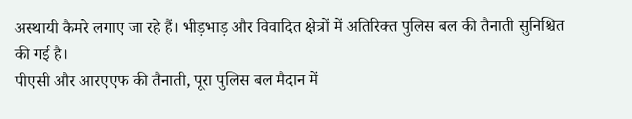अस्थायी कैमरे लगाए जा रहे हैं। भीड़भाड़ और विवादित क्षेत्रों में अतिरिक्त पुलिस बल की तैनाती सुनिश्चित की गई है।
पीएसी और आरएएफ की तैनाती, पूरा पुलिस बल मैदान में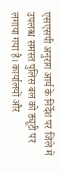एसएसपी अनुराग आर्य के निर्देश पर जिले में उपलब्ध समस्त पुलिस बल को ड्यूटी पर लगाया गया है। कार्यालयों और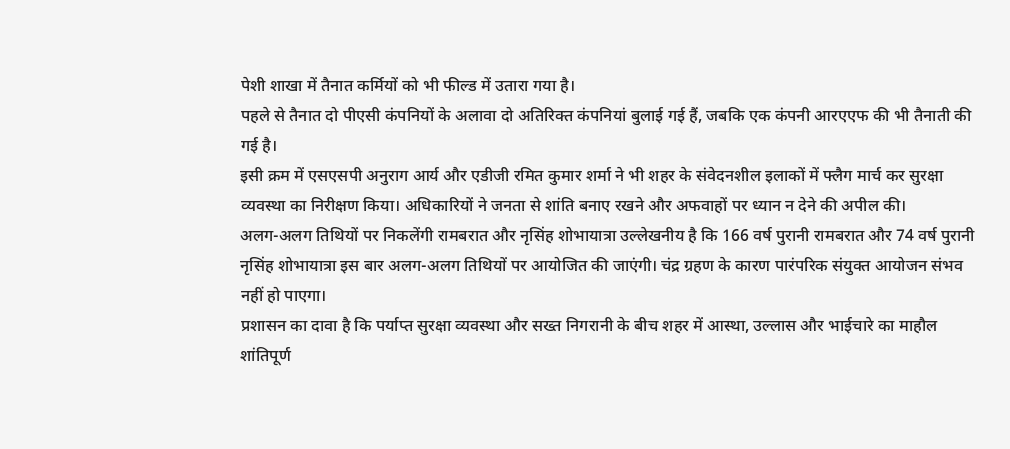पेशी शाखा में तैनात कर्मियों को भी फील्ड में उतारा गया है।
पहले से तैनात दो पीएसी कंपनियों के अलावा दो अतिरिक्त कंपनियां बुलाई गई हैं, जबकि एक कंपनी आरएएफ की भी तैनाती की गई है।
इसी क्रम में एसएसपी अनुराग आर्य और एडीजी रमित कुमार शर्मा ने भी शहर के संवेदनशील इलाकों में फ्लैग मार्च कर सुरक्षा व्यवस्था का निरीक्षण किया। अधिकारियों ने जनता से शांति बनाए रखने और अफवाहों पर ध्यान न देने की अपील की।
अलग-अलग तिथियों पर निकलेंगी रामबरात और नृसिंह शोभायात्रा उल्लेखनीय है कि 166 वर्ष पुरानी रामबरात और 74 वर्ष पुरानी नृसिंह शोभायात्रा इस बार अलग-अलग तिथियों पर आयोजित की जाएंगी। चंद्र ग्रहण के कारण पारंपरिक संयुक्त आयोजन संभव नहीं हो पाएगा।
प्रशासन का दावा है कि पर्याप्त सुरक्षा व्यवस्था और सख्त निगरानी के बीच शहर में आस्था, उल्लास और भाईचारे का माहौल शांतिपूर्ण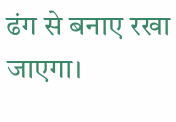ढंग से बनाए रखा जाएगा।